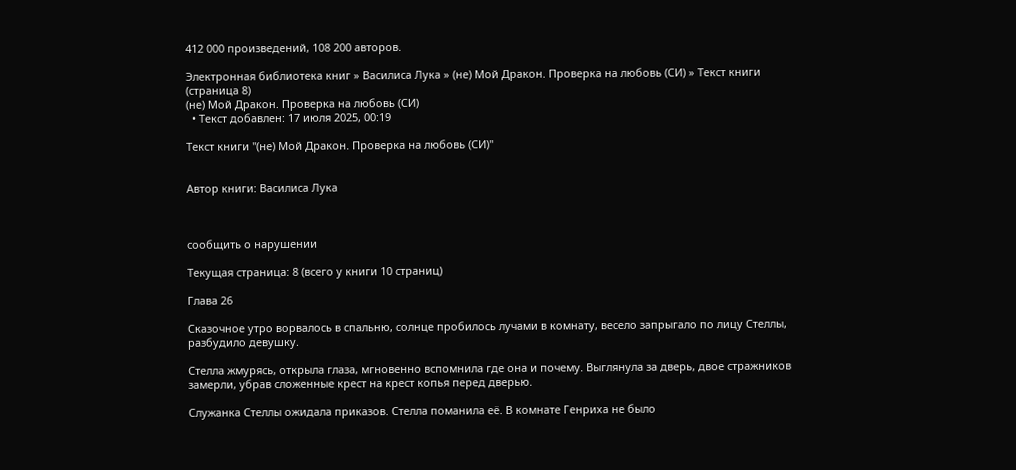412 000 произведений, 108 200 авторов.

Электронная библиотека книг » Василиса Лука » (не) Мой Дракон. Проверка на любовь (СИ) » Текст книги (страница 8)
(не) Мой Дракон. Проверка на любовь (СИ)
  • Текст добавлен: 17 июля 2025, 00:19

Текст книги "(не) Мой Дракон. Проверка на любовь (СИ)"


Автор книги: Василиса Лука



сообщить о нарушении

Текущая страница: 8 (всего у книги 10 страниц)

Глава 26

Сказочное утро ворвалось в спальню, солнце пробилось лучами в комнату, весело запрыгало по лицу Стеллы, разбудило девушку.

Стелла жмурясь, открыла глаза, мгновенно вспомнила где она и почему. Выглянула за дверь, двое стражников замерли, убрав сложенные крест на крест копья перед дверью.

Служанка Стеллы ожидала приказов. Стелла поманила её. В комнате Генриха не было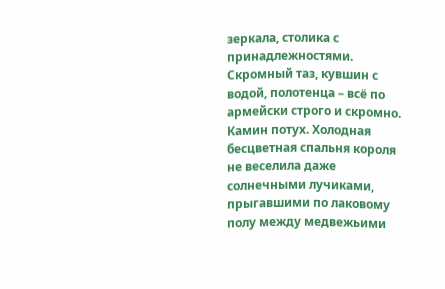зеркала, столика с принадлежностями. Скромный таз, кувшин с водой, полотенца – всё по армейски строго и скромно. Камин потух. Холодная бесцветная спальня короля не веселила даже солнечными лучиками, прыгавшими по лаковому полу между медвежьими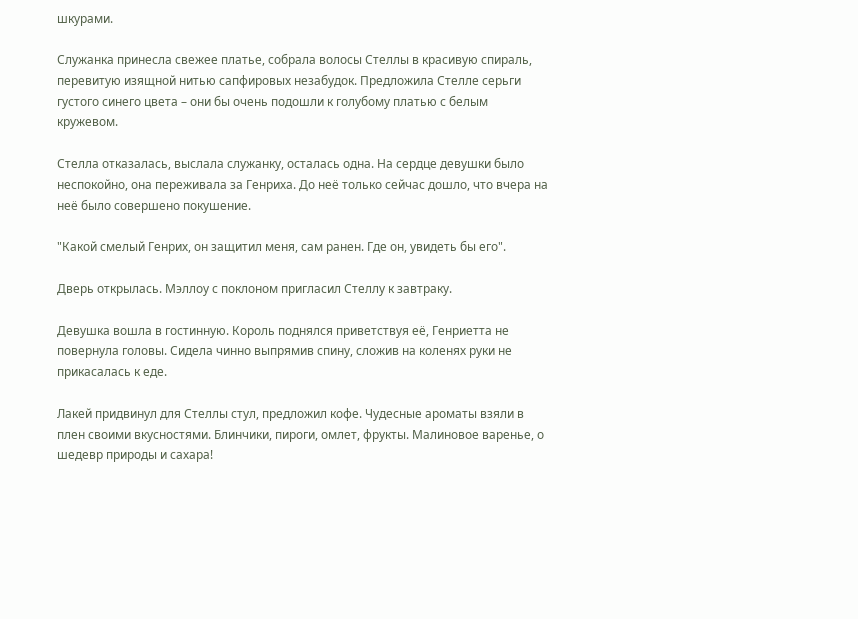шкурами.

Служанка принесла свежее платье, собрала волосы Стеллы в красивую спираль, перевитую изящной нитью сапфировых незабудок. Предложила Стелле серьги густого синего цвета – они бы очень подошли к голубому платью с белым кружевом.

Стелла отказалась, выслала служанку, осталась одна. На сердце девушки было неспокойно, она переживала за Генриха. До неё только сейчас дошло, что вчера на неё было совершено покушение.

"Какой смелый Генрих, он защитил меня, сам ранен. Где он, увидеть бы его".

Дверь открылась. Мэллоу с поклоном пригласил Стеллу к завтраку.

Девушка вошла в гостинную. Король поднялся приветствуя её, Генриетта не повернула головы. Сидела чинно выпрямив спину, сложив на коленях руки не прикасалась к еде.

Лакей придвинул для Стеллы стул, предложил кофе. Чудесные ароматы взяли в плен своими вкусностями. Блинчики, пироги, омлет, фрукты. Малиновое варенье, о шедевр природы и сахара!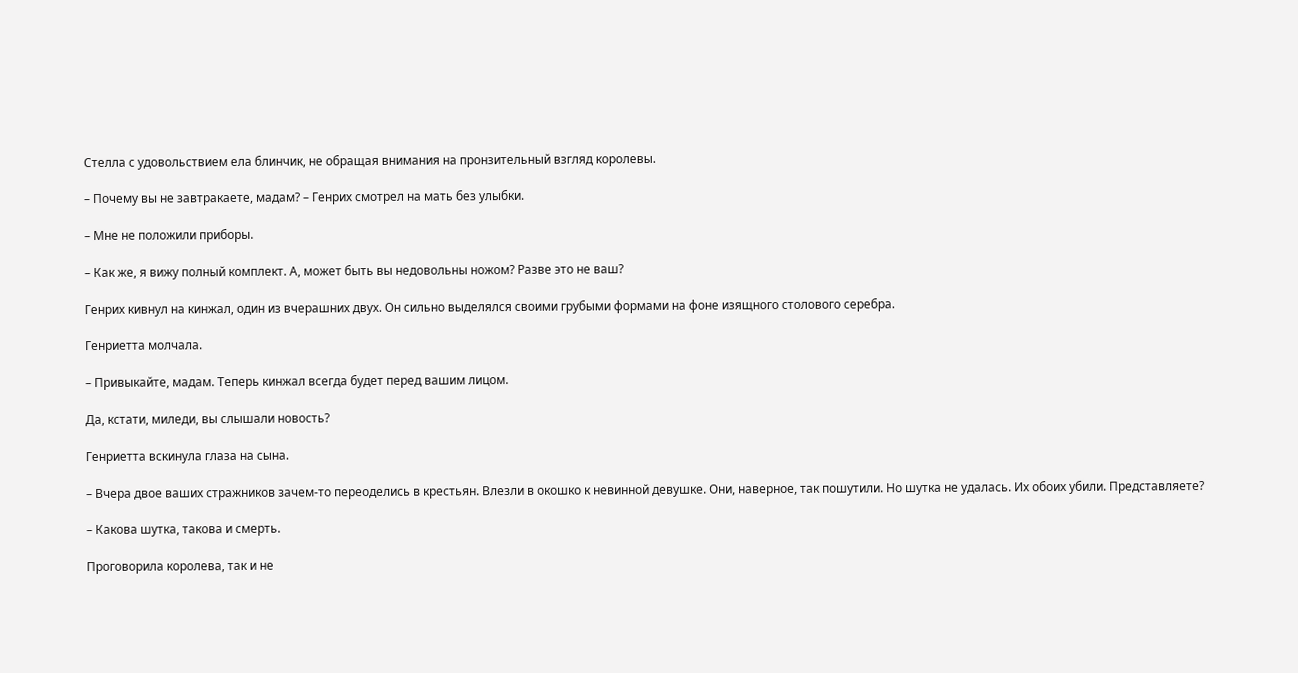Стелла с удовольствием ела блинчик, не обращая внимания на пронзительный взгляд королевы.

– Почему вы не завтракаете, мадам? – Генрих смотрел на мать без улыбки.

– Мне не положили приборы.

– Как же, я вижу полный комплект. А, может быть вы недовольны ножом? Разве это не ваш?

Генрих кивнул на кинжал, один из вчерашних двух. Он сильно выделялся своими грубыми формами на фоне изящного столового серебра.

Генриетта молчала.

– Привыкайте, мадам. Теперь кинжал всегда будет перед вашим лицом.

Да, кстати, миледи, вы слышали новость?

Генриетта вскинула глаза на сына.

– Вчера двое ваших стражников зачем-то переоделись в крестьян. Влезли в окошко к невинной девушке. Они, наверное, так пошутили. Но шутка не удалась. Их обоих убили. Представляете?

– Какова шутка, такова и смерть.

Проговорила королева, так и не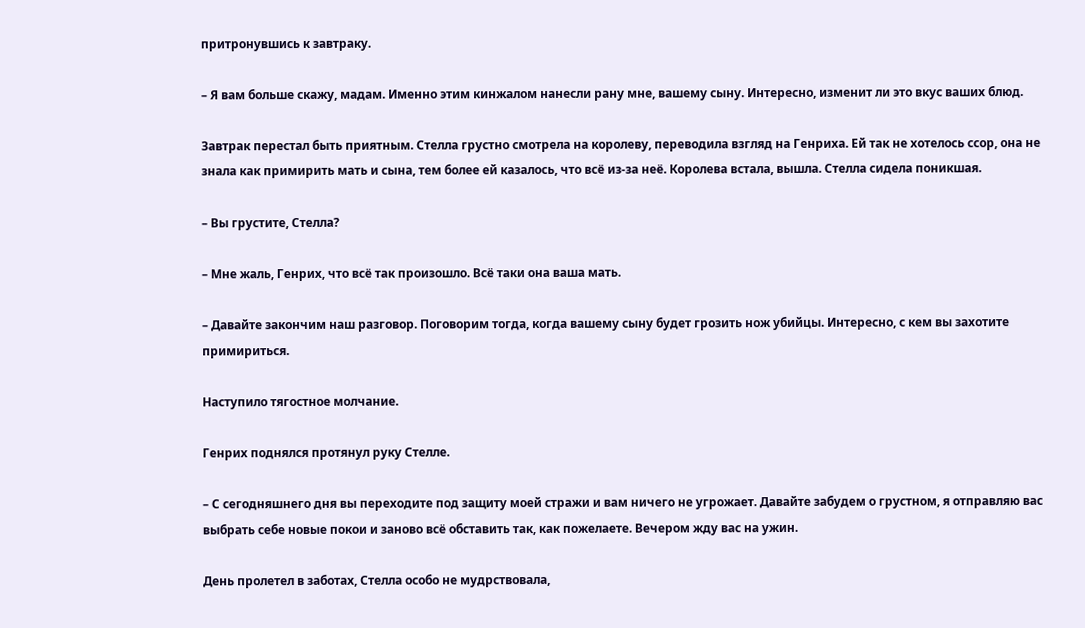притронувшись к завтраку.

– Я вам больше скажу, мадам. Именно этим кинжалом нанесли рану мне, вашему сыну. Интересно, изменит ли это вкус ваших блюд.

Завтрак перестал быть приятным. Стелла грустно смотрела на королеву, переводила взгляд на Генриха. Ей так не хотелось ссор, она не знала как примирить мать и сына, тем более ей казалось, что всё из-за неё. Королева встала, вышла. Стелла сидела поникшая.

– Вы грустите, Стелла?

– Мне жаль, Генрих, что всё так произошло. Всё таки она ваша мать.

– Давайте закончим наш разговор. Поговорим тогда, когда вашему сыну будет грозить нож убийцы. Интересно, с кем вы захотите примириться.

Наступило тягостное молчание.

Генрих поднялся протянул руку Стелле.

– С сегодняшнего дня вы переходите под защиту моей стражи и вам ничего не угрожает. Давайте забудем о грустном, я отправляю вас выбрать себе новые покои и заново всё обставить так, как пожелаете. Вечером жду вас на ужин.

День пролетел в заботах, Стелла особо не мудрствовала,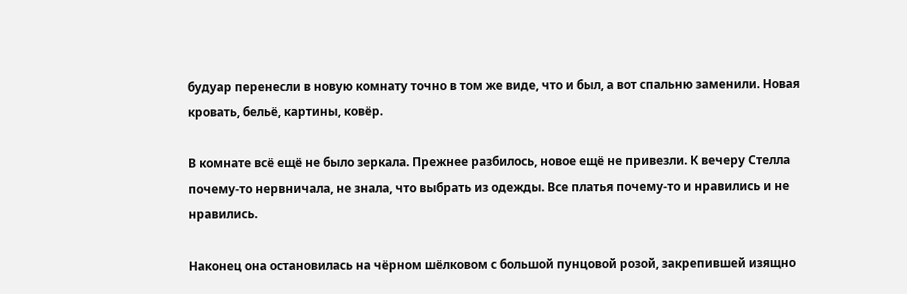будуар перенесли в новую комнату точно в том же виде, что и был, а вот спальню заменили. Новая кровать, бельё, картины, ковёр.

В комнате всё ещё не было зеркала. Прежнее разбилось, новое ещё не привезли. К вечеру Стелла почему-то нервничала, не знала, что выбрать из одежды. Все платья почему-то и нравились и не нравились.

Наконец она остановилась на чёрном шёлковом с большой пунцовой розой, закрепившей изящно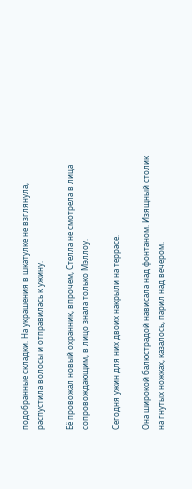подобранные складки. На украшения в шкатулке не взглянула, распустила волосы и отправилась к ужину.

Её провожал новый охранник, впрочем, Стелла не смотрела в лица сопровождающим, в лицо знала только Мэллоу.

Сегодня ужин для них двоих накрыли на террасе.

Она широкой балюстрадой нависала над фонтаном. Изящный столик на гнутых ножках, казалось, парил над вечером.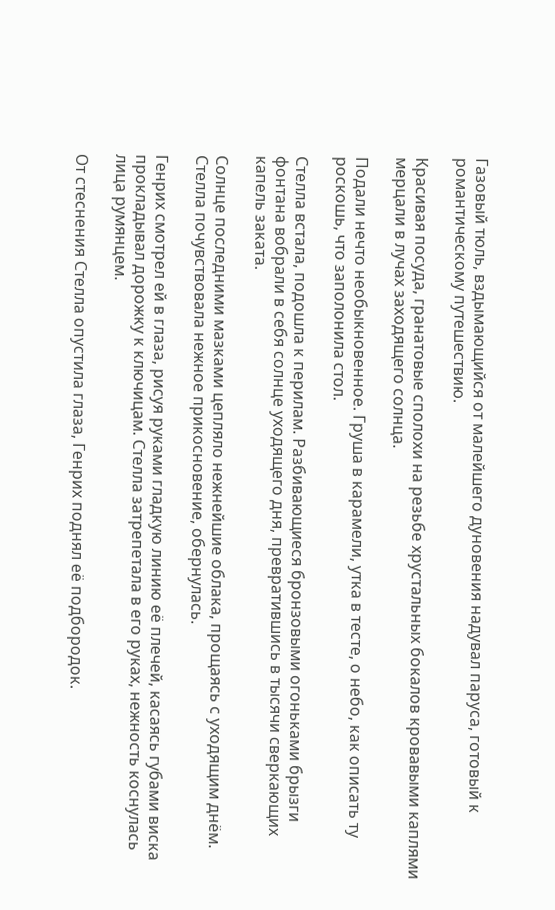Газовый тюль, вздымающийся от малейшего дуновения надувал паруса, готовый к романтическому путешествию.

Красивая посуда, гранатовые сполохи на резьбе хрустальных бокалов кровавыми каплями мерцали в лучах заходящего солнца.

Подали нечто необыкновенное. Груша в карамели, утка в тесте, о небо, как описать ту роскошь, что заполонила стол.

Стелла встала, подошла к перилам. Разбивающиеся бронзовыми огоньками брызги фонтана вобрали в себя солнце уходящего дня, превратившись в тысячи сверкающих капель заката.

Солнце последними мазками цепляло нежнейшие облака, прощаясь с уходящим днём. Стелла почувствовала нежное прикосновение, обернулась.

Генрих смотрел ей в глаза, рисуя руками гладкую линию её плечей, касаясь губами виска прокладывал дорожку к ключицам. Стелла затрепетала в его руках, нежность коснулась лица румянцем.

От стеснения Стелла опустила глаза, Генрих поднял её подбородок.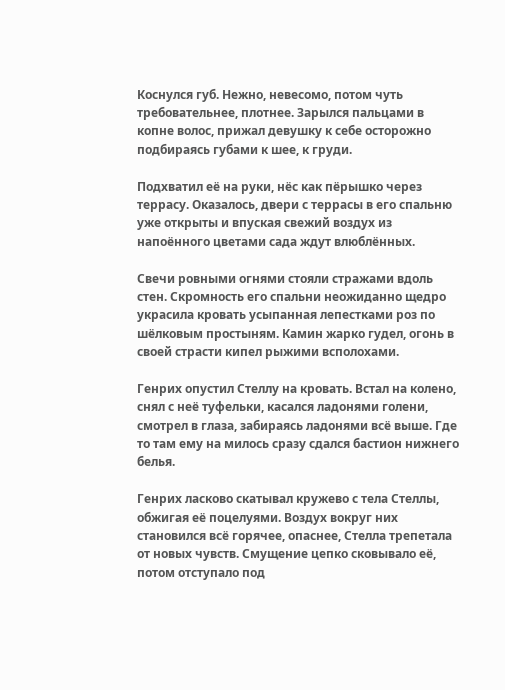Коснулся губ. Нежно, невесомо, потом чуть требовательнее, плотнее. Зарылся пальцами в копне волос, прижал девушку к себе осторожно подбираясь губами к шее, к груди.

Подхватил её на руки, нёс как пёрышко через террасу. Оказалось, двери с террасы в его спальню уже открыты и впуская свежий воздух из напоённого цветами сада ждут влюблённых.

Свечи ровными огнями стояли стражами вдоль стен. Скромность его спальни неожиданно щедро украсила кровать усыпанная лепестками роз по шёлковым простыням. Камин жарко гудел, огонь в своей страсти кипел рыжими всполохами.

Генрих опустил Стеллу на кровать. Встал на колено, снял с неё туфельки, касался ладонями голени, смотрел в глаза, забираясь ладонями всё выше. Где то там ему на милось сразу сдался бастион нижнего белья.

Генрих ласково скатывал кружево с тела Стеллы, обжигая её поцелуями. Воздух вокруг них становился всё горячее, опаснее, Стелла трепетала от новых чувств. Смущение цепко сковывало её, потом отступало под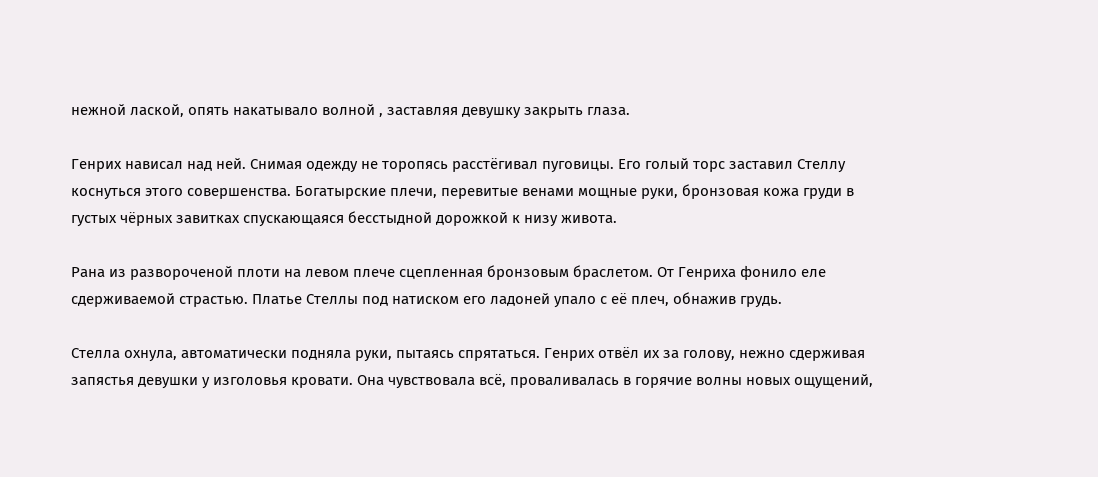нежной лаской, опять накатывало волной , заставляя девушку закрыть глаза.

Генрих нависал над ней. Снимая одежду не торопясь расстёгивал пуговицы. Его голый торс заставил Стеллу коснуться этого совершенства. Богатырские плечи, перевитые венами мощные руки, бронзовая кожа груди в густых чёрных завитках спускающаяся бесстыдной дорожкой к низу живота.

Рана из развороченой плоти на левом плече сцепленная бронзовым браслетом. От Генриха фонило еле сдерживаемой страстью. Платье Стеллы под натиском его ладоней упало с её плеч, обнажив грудь.

Стелла охнула, автоматически подняла руки, пытаясь спрятаться. Генрих отвёл их за голову, нежно сдерживая запястья девушки у изголовья кровати. Она чувствовала всё, проваливалась в горячие волны новых ощущений,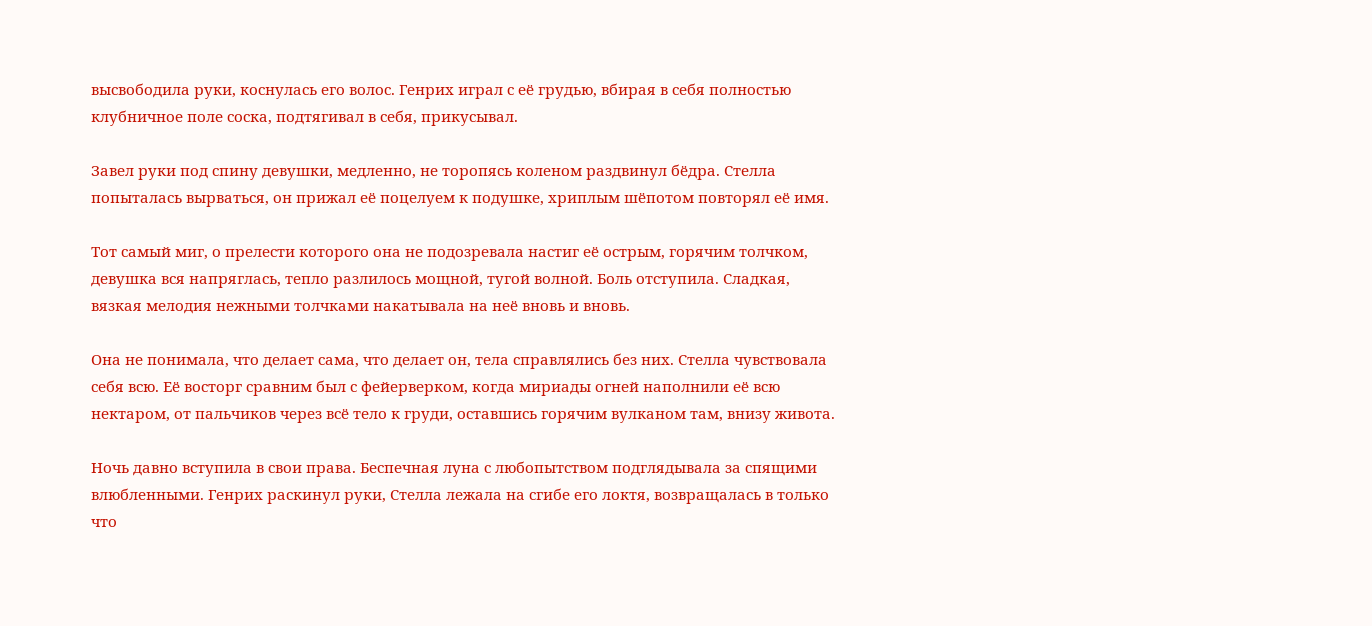высвободила руки, коснулась его волос. Генрих играл с её грудью, вбирая в себя полностью клубничное поле соска, подтягивал в себя, прикусывал.

Завел руки под спину девушки, медленно, не торопясь коленом раздвинул бёдра. Стелла попыталась вырваться, он прижал её поцелуем к подушке, хриплым шёпотом повторял её имя.

Тот самый миг, о прелести которого она не подозревала настиг её острым, горячим толчком, девушка вся напряглась, тепло разлилось мощной, тугой волной. Боль отступила. Сладкая, вязкая мелодия нежными толчками накатывала на неё вновь и вновь.

Она не понимала, что делает сама, что делает он, тела справлялись без них. Стелла чувствовала себя всю. Её восторг сравним был с фейерверком, когда мириады огней наполнили её всю нектаром, от пальчиков через всё тело к груди, оставшись горячим вулканом там, внизу живота.

Ночь давно вступила в свои права. Беспечная луна с любопытством подглядывала за спящими влюбленными. Генрих раскинул руки, Стелла лежала на сгибе его локтя, возвращалась в только что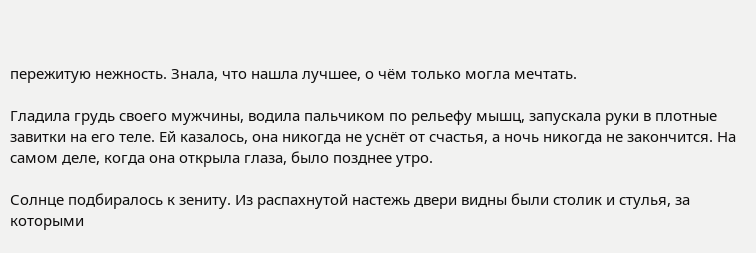пережитую нежность. Знала, что нашла лучшее, о чём только могла мечтать.

Гладила грудь своего мужчины, водила пальчиком по рельефу мышц, запускала руки в плотные завитки на его теле. Ей казалось, она никогда не уснёт от счастья, а ночь никогда не закончится. На самом деле, когда она открыла глаза, было позднее утро.

Солнце подбиралось к зениту. Из распахнутой настежь двери видны были столик и стулья, за которыми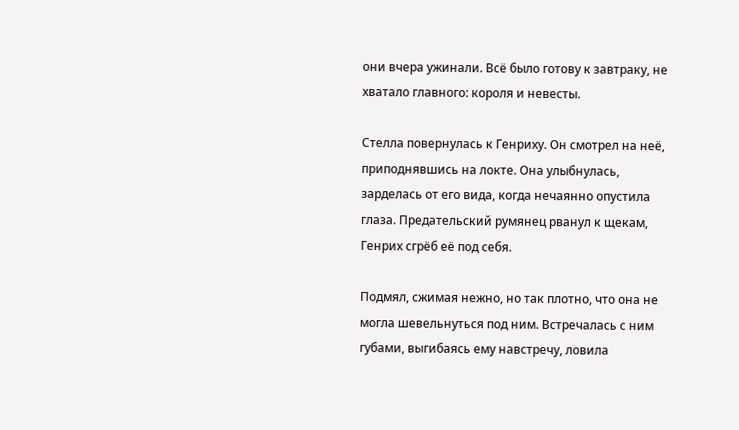они вчера ужинали. Всё было готову к завтраку, не хватало главного: короля и невесты.

Стелла повернулась к Генриху. Он смотрел на неё, приподнявшись на локте. Она улыбнулась, зарделась от его вида, когда нечаянно опустила глаза. Предательский румянец рванул к щекам, Генрих сгрёб её под себя.

Подмял, сжимая нежно, но так плотно, что она не могла шевельнуться под ним. Встречалась с ним губами, выгибаясь ему навстречу, ловила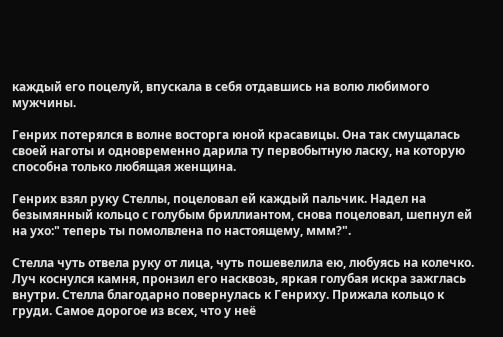каждый его поцелуй, впускала в себя отдавшись на волю любимого мужчины.

Генрих потерялся в волне восторга юной красавицы. Она так смущалась своей наготы и одновременно дарила ту первобытную ласку, на которую способна только любящая женщина.

Генрих взял руку Стеллы, поцеловал ей каждый пальчик. Надел на безымянный кольцо с голубым бриллиантом, снова поцеловал, шепнул ей на ухо:" теперь ты помолвлена по настоящему, ммм?".

Стелла чуть отвела руку от лица, чуть пошевелила ею, любуясь на колечко. Луч коснулся камня, пронзил его насквозь, яркая голубая искра зажглась внутри. Стелла благодарно повернулась к Генриху. Прижала кольцо к груди. Самое дорогое из всех, что у неё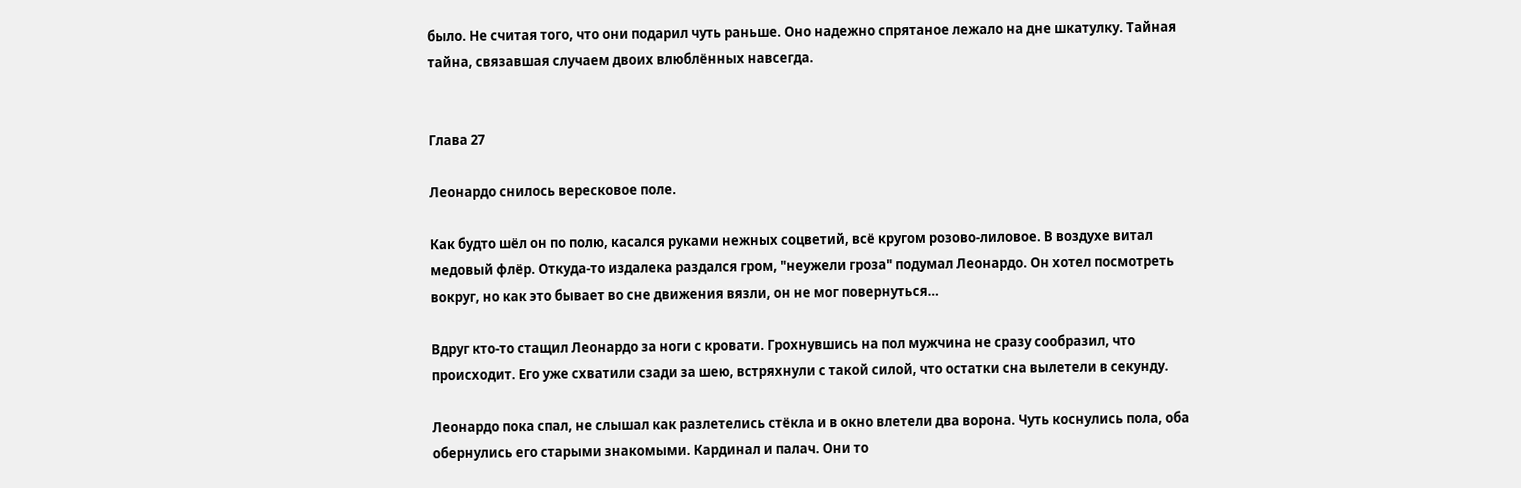было. Не считая того, что они подарил чуть раньше. Оно надежно спрятаное лежало на дне шкатулку. Тайная тайна, связавшая случаем двоих влюблённых навсегда.


Глава 27

Леонардо снилось вересковое поле.

Как будто шёл он по полю, касался руками нежных соцветий, всё кругом розово-лиловое. В воздухе витал медовый флёр. Откуда-то издалека раздался гром, "неужели гроза" подумал Леонардо. Он хотел посмотреть вокруг, но как это бывает во сне движения вязли, он не мог повернуться…

Вдруг кто-то стащил Леонардо за ноги с кровати. Грохнувшись на пол мужчина не сразу сообразил, что происходит. Его уже схватили сзади за шею, встряхнули с такой силой, что остатки сна вылетели в секунду.

Леонардо пока спал, не слышал как разлетелись стёкла и в окно влетели два ворона. Чуть коснулись пола, оба обернулись его старыми знакомыми. Кардинал и палач. Они то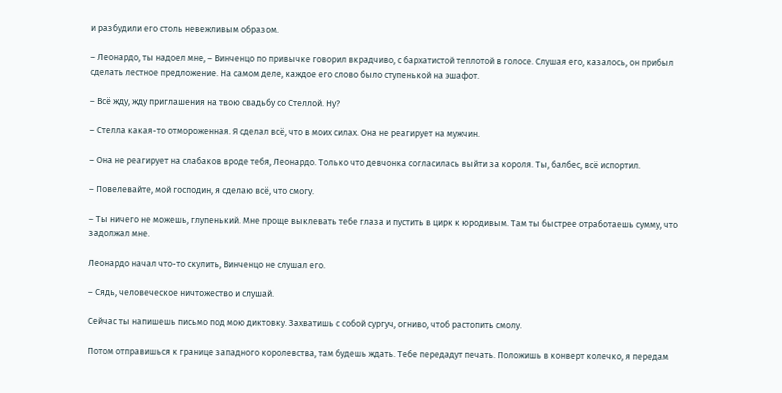и разбудили его столь невежливым образом.

– Леонардо, ты надоел мне, – Винченцо по привычке говорил вкрадчиво, с бархатистой теплотой в голосе. Слушая его, казалось, он прибыл сделать лестное предложение. На самом деле, каждое его слово было ступенькой на эшафот.

– Всё жду, жду приглашения на твою свадьбу со Стеллой. Ну?

– Стелла какая-то отмороженная. Я сделал всё, что в моих силах. Она не реагирует на мужчин.

– Она не реагирует на слабаков вроде тебя, Леонардо. Только что девчонка согласилась выйти за короля. Ты, балбес, всё испортил.

– Повелевайте, мой господин, я сделаю всё, что смогу.

– Ты ничего не можешь, глупенький. Мне проще выклевать тебе глаза и пустить в цирк к юродивым. Там ты быстрее отработаешь сумму, что задолжал мне.

Леонардо начал что-то скулить, Винченцо не слушал его.

– Сядь, человеческое ничтожество и слушай.

Сейчас ты напишешь письмо под мою диктовку. Захватишь с собой сургуч, огниво, чтоб растопить смолу.

Потом отправишься к границе западного королевства, там будешь ждать. Тебе передадут печать. Положишь в конверт колечко, я передам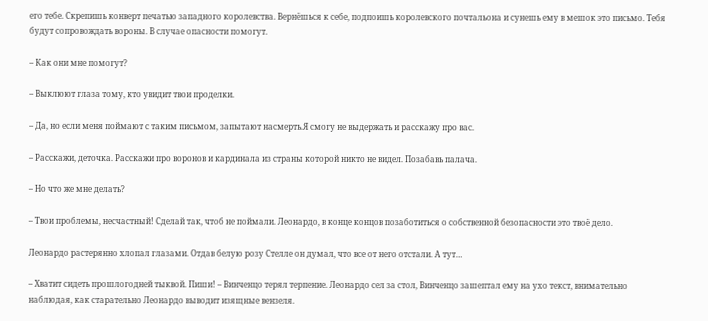его тебе. Скрепишь конверт печатью западного королевства. Вернёшься к себе, подпоишь королевского почтальона и сунешь ему в мешок это письмо. Тебя будут сопровождать вороны. В случае опасности помогут.

– Как они мне помогут?

– Выклюют глаза тому, кто увидит твои проделки.

– Да, но если меня поймают с таким письмом, запытают насмерть.Я смогу не выдержать и расскажу про вас.

– Расскажи, деточка. Расскажи про воронов и кардинала из страны которой никто не видел. Позабавь палача.

– Но что же мне делать?

– Твои проблемы, несчастный! Сделай так, чтоб не поймали. Леонардо, в конце концов позаботиться о собственной безопасности это твоё дело.

Леонардо растерянно хлопал глазами. Отдав белую розу Стелле он думал, что все от него отстали. А тут…

– Хватит сидеть прошлогодней тыквой. Пиши! – Винченцо терял терпение. Леонардо сел за стол, Винченцо зашептал ему на ухо текст, внимательно наблюдая, как старательно Леонардо выводит изящные вензеля.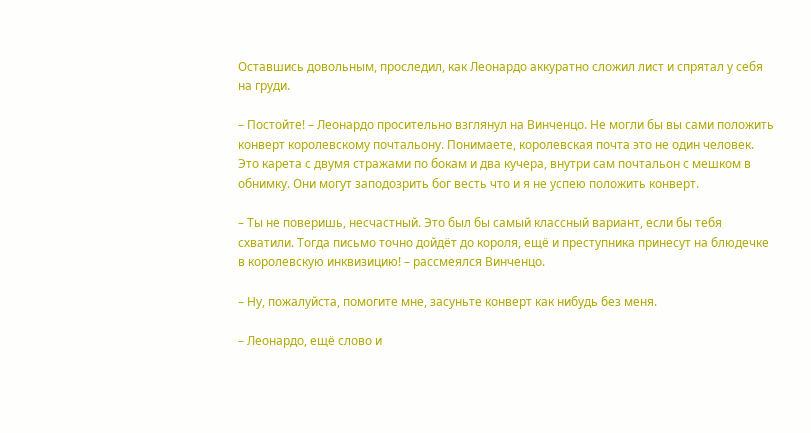Оставшись довольным, проследил, как Леонардо аккуратно сложил лист и спрятал у себя на груди.

– Постойте! – Леонардо просительно взглянул на Винченцо. Не могли бы вы сами положить конверт королевскому почтальону. Понимаете, королевская почта это не один человек. Это карета с двумя стражами по бокам и два кучера, внутри сам почтальон с мешком в обнимку. Они могут заподозрить бог весть что и я не успею положить конверт.

– Ты не поверишь, несчастный. Это был бы самый классный вариант, если бы тебя схватили. Тогда письмо точно дойдёт до короля, ещё и преступника принесут на блюдечке в королевскую инквизицию! – рассмеялся Винченцо.

– Ну, пожалуйста, помогите мне, засуньте конверт как нибудь без меня.

– Леонардо, ещё слово и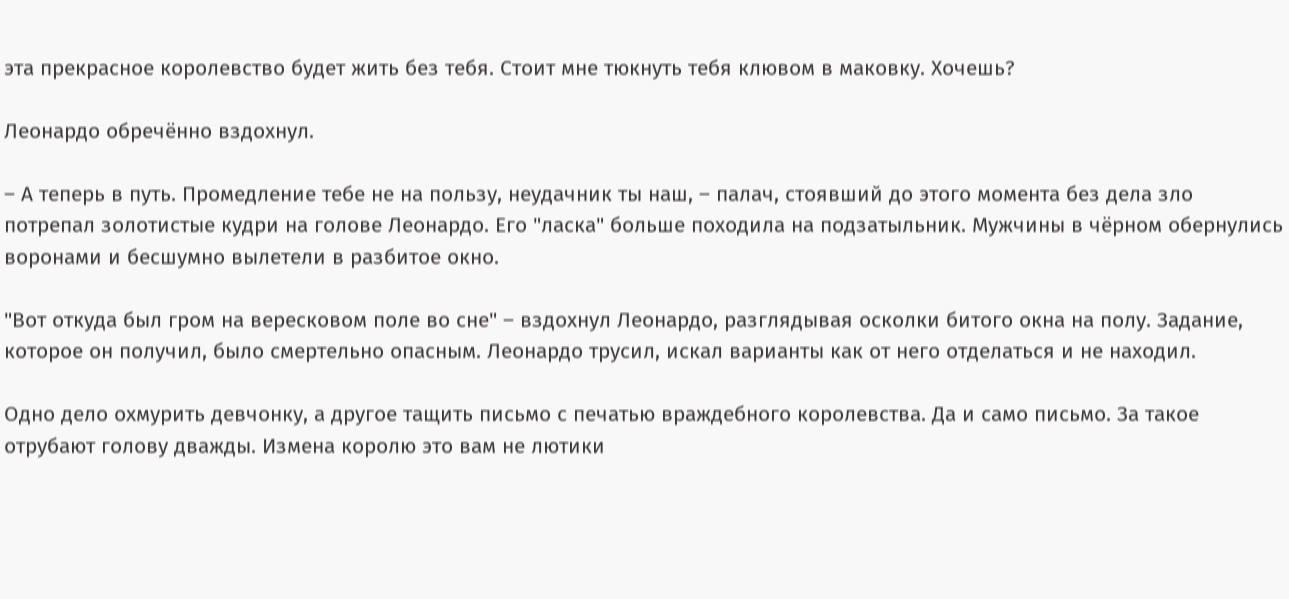эта прекрасное королевство будет жить без тебя. Стоит мне тюкнуть тебя клювом в маковку. Хочешь?

Леонардо обречённо вздохнул.

– А теперь в путь. Промедление тебе не на пользу, неудачник ты наш, – палач, стоявший до этого момента без дела зло потрепал золотистые кудри на голове Леонардо. Его "ласка" больше походила на подзатыльник. Мужчины в чёрном обернулись воронами и бесшумно вылетели в разбитое окно.

"Вот откуда был гром на вересковом поле во сне" – вздохнул Леонардо, разглядывая осколки битого окна на полу. Задание, которое он получил, было смертельно опасным. Леонардо трусил, искал варианты как от него отделаться и не находил.

Одно дело охмурить девчонку, а другое тащить письмо с печатью враждебного королевства. Да и само письмо. За такое отрубают голову дважды. Измена королю это вам не лютики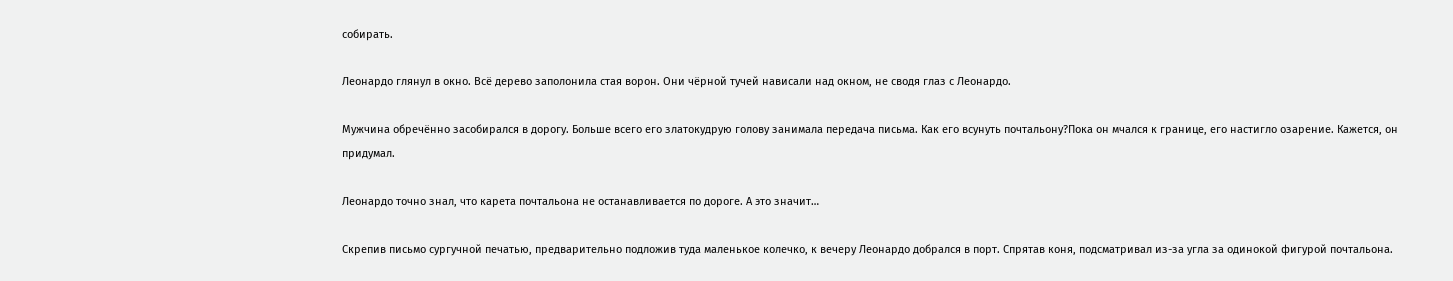собирать.

Леонардо глянул в окно. Всё дерево заполонила стая ворон. Они чёрной тучей нависали над окном, не сводя глаз с Леонардо.

Мужчина обречённо засобирался в дорогу. Больше всего его златокудрую голову занимала передача письма. Как его всунуть почтальону?Пока он мчался к границе, его настигло озарение. Кажется, он придумал.

Леонардо точно знал, что карета почтальона не останавливается по дороге. А это значит…

Скрепив письмо сургучной печатью, предварительно подложив туда маленькое колечко, к вечеру Леонардо добрался в порт. Спрятав коня, подсматривал из-за угла за одинокой фигурой почтальона.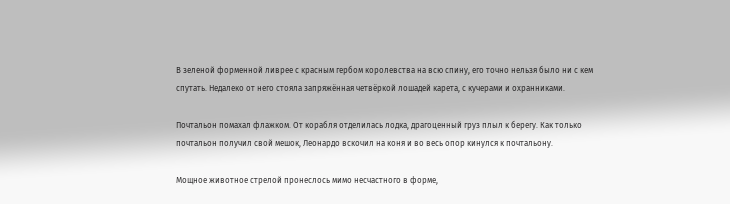В зеленой форменной ливрее с красным гербом королевства на всю спину, его точно нельзя было ни с кем спутать. Недалеко от него стояла запряжённая четвёркой лошадей карета, с кучерами и охранниками.

Почтальон помахал флажком. От корабля отделилась лодка, драгоценный груз плыл к берегу. Как только почтальон получил свой мешок, Леонардо вскочил на коня и во весь опор кинулся к почтальону.

Мощное животное стрелой пронеслось мимо несчастного в форме,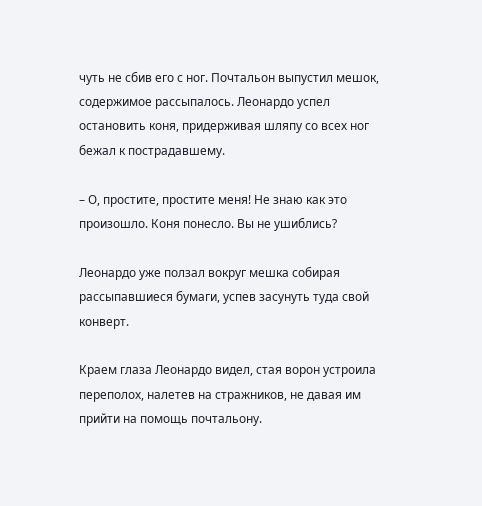чуть не сбив его с ног. Почтальон выпустил мешок, содержимое рассыпалось. Леонардо успел остановить коня, придерживая шляпу со всех ног бежал к пострадавшему.

– О, простите, простите меня! Не знаю как это произошло. Коня понесло. Вы не ушиблись?

Леонардо уже ползал вокруг мешка собирая рассыпавшиеся бумаги, успев засунуть туда свой конверт.

Краем глаза Леонардо видел, стая ворон устроила переполох, налетев на стражников, не давая им прийти на помощь почтальону.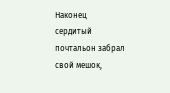Наконец сердитый почтальон забрал свой мешок,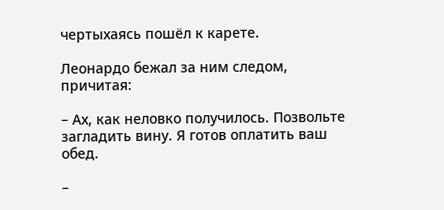чертыхаясь пошёл к карете.

Леонардо бежал за ним следом, причитая:

– Ах, как неловко получилось. Позвольте загладить вину. Я готов оплатить ваш обед.

–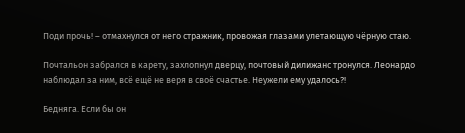Поди прочь! – отмахнулся от него стражник, провожая глазами улетающую чёрную стаю.

Почтальон забрался в карету, захлопнул дверцу, почтовый дилижанс тронулся. Леонардо наблюдал за ним, всё ещё не веря в своё счастье. Неужели ему удалось?!

Бедняга. Если бы он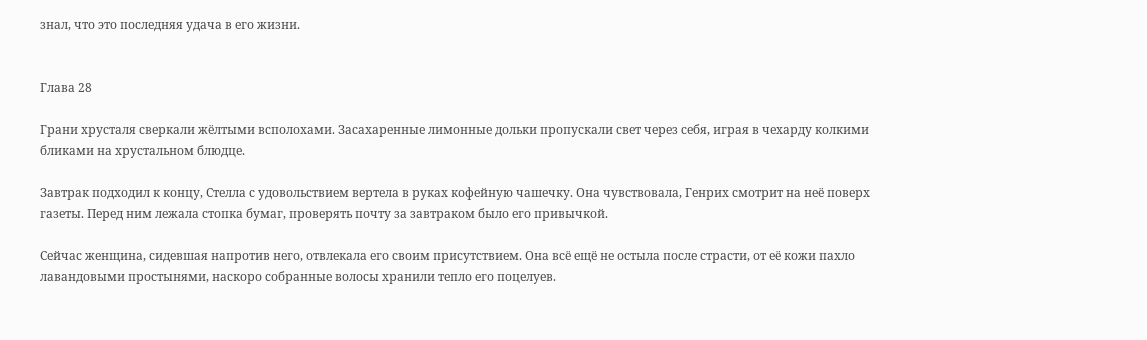знал, что это последняя удача в его жизни.


Глава 28

Грани хрусталя сверкали жёлтыми всполохами. Засахаренные лимонные дольки пропускали свет через себя, играя в чехарду колкими бликами на хрустальном блюдце.

Завтрак подходил к концу, Стелла с удовольствием вертела в руках кофейную чашечку. Она чувствовала, Генрих смотрит на неё поверх газеты. Перед ним лежала стопка бумаг, проверять почту за завтраком было его привычкой.

Сейчас женщина, сидевшая напротив него, отвлекала его своим присутствием. Она всё ещё не остыла после страсти, от её кожи пахло лавандовыми простынями, наскоро собранные волосы хранили тепло его поцелуев.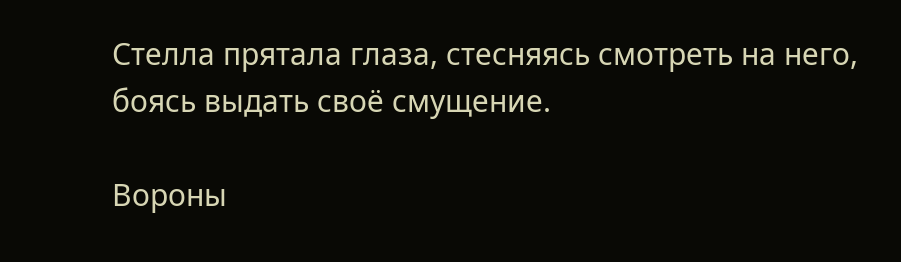Стелла прятала глаза, стесняясь смотреть на него, боясь выдать своё смущение.

Вороны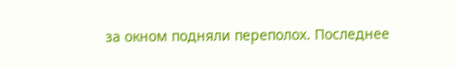за окном подняли переполох. Последнее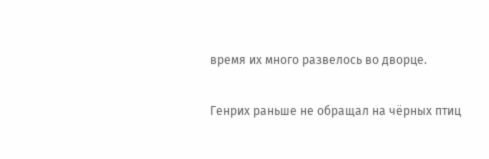время их много развелось во дворце.

Генрих раньше не обращал на чёрных птиц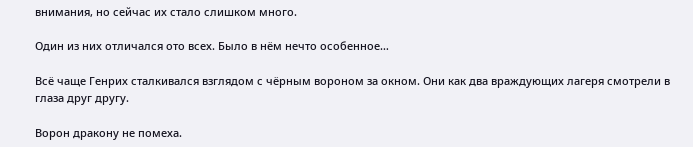внимания, но сейчас их стало слишком много.

Один из них отличался ото всех. Было в нём нечто особенное…

Всё чаще Генрих сталкивался взглядом с чёрным вороном за окном. Они как два враждующих лагеря смотрели в глаза друг другу.

Ворон дракону не помеха.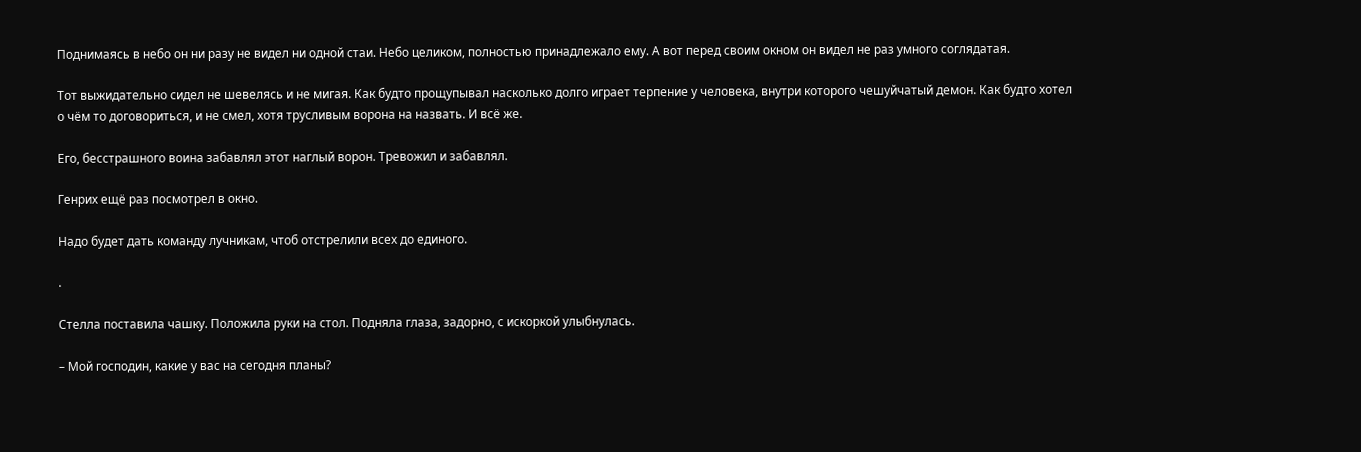Поднимаясь в небо он ни разу не видел ни одной стаи. Небо целиком, полностью принадлежало ему. А вот перед своим окном он видел не раз умного соглядатая.

Тот выжидательно сидел не шевелясь и не мигая. Как будто прощупывал насколько долго играет терпение у человека, внутри которого чешуйчатый демон. Как будто хотел о чём то договориться, и не смел, хотя трусливым ворона на назвать. И всё же.

Его, бесстрашного воина забавлял этот наглый ворон. Тревожил и забавлял.

Генрих ещё раз посмотрел в окно.

Надо будет дать команду лучникам, чтоб отстрелили всех до единого.

.

Стелла поставила чашку. Положила руки на стол. Подняла глаза, задорно, с искоркой улыбнулась.

– Мой господин, какие у вас на сегодня планы?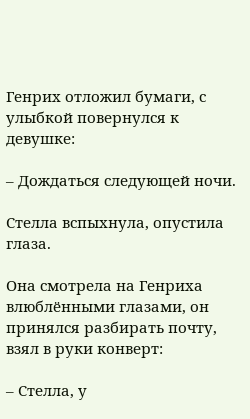Генрих отложил бумаги, с улыбкой повернулся к девушке:

– Дождаться следующей ночи.

Стелла вспыхнула, опустила глаза.

Она смотрела на Генриха влюблёнными глазами, он принялся разбирать почту, взял в руки конверт:

– Стелла, у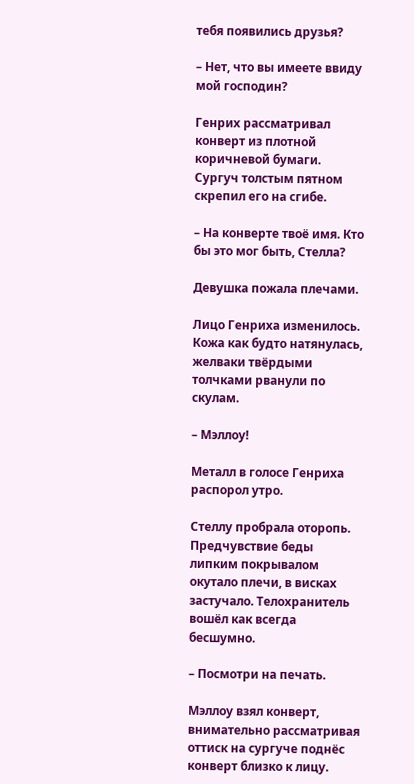тебя появились друзья?

– Нет, что вы имеете ввиду мой господин?

Генрих рассматривал конверт из плотной коричневой бумаги. Сургуч толстым пятном скрепил его на сгибе.

– На конверте твоё имя. Кто бы это мог быть, Стелла?

Девушка пожала плечами.

Лицо Генриха изменилось. Кожа как будто натянулась, желваки твёрдыми толчками рванули по скулам.

– Мэллоу!

Металл в голосе Генриха распорол утро.

Стеллу пробрала оторопь. Предчувствие беды липким покрывалом окутало плечи, в висках застучало. Телохранитель вошёл как всегда бесшумно.

– Посмотри на печать.

Мэллоу взял конверт, внимательно рассматривая оттиск на сургуче поднёс конверт близко к лицу.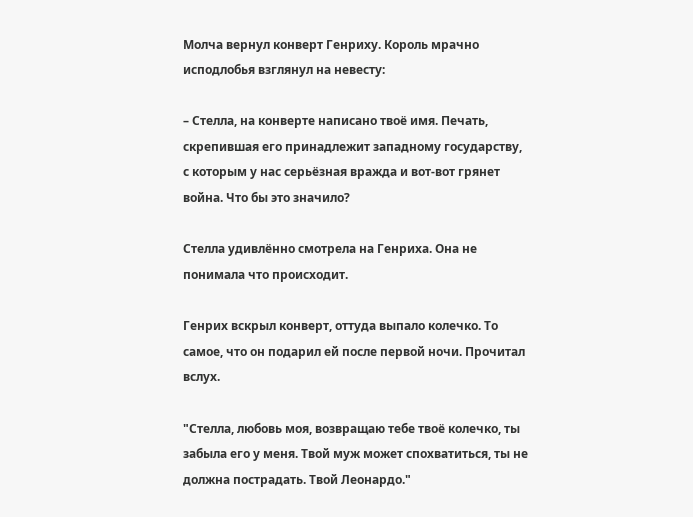Молча вернул конверт Генриху. Король мрачно исподлобья взглянул на невесту:

– Стелла, на конверте написано твоё имя. Печать, скрепившая его принадлежит западному государству, с которым у нас серьёзная вражда и вот-вот грянет война. Что бы это значило?

Стелла удивлённо смотрела на Генриха. Она не понимала что происходит.

Генрих вскрыл конверт, оттуда выпало колечко. То самое, что он подарил ей после первой ночи. Прочитал вслух.

"Стелла, любовь моя, возвращаю тебе твоё колечко, ты забыла его у меня. Твой муж может спохватиться, ты не должна пострадать. Твой Леонардо."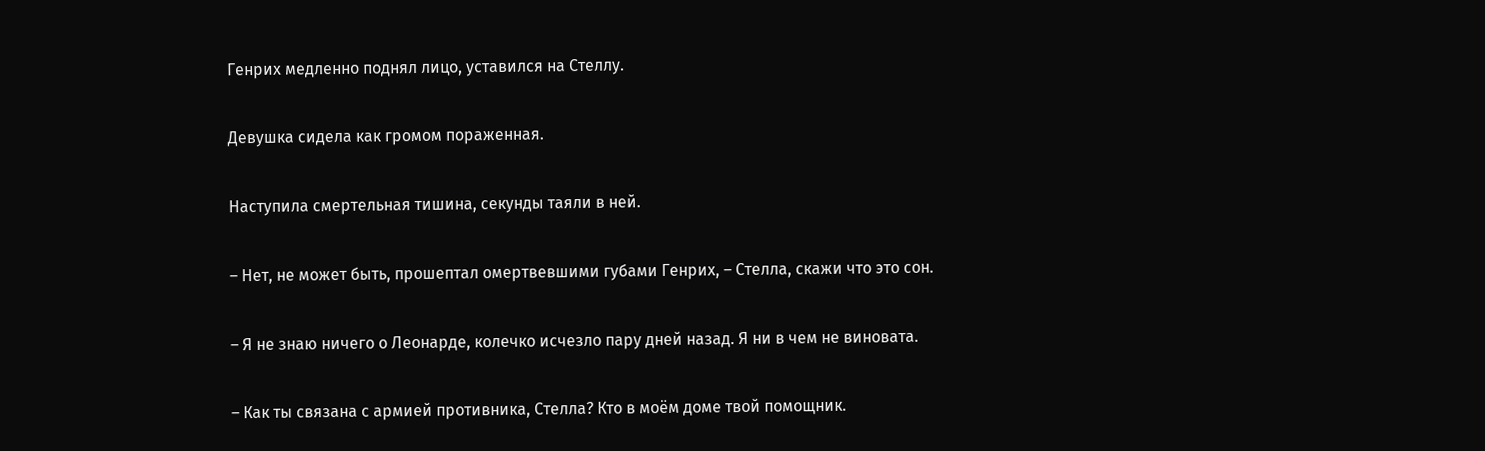Генрих медленно поднял лицо, уставился на Стеллу.

Девушка сидела как громом пораженная.

Наступила смертельная тишина, секунды таяли в ней.

– Нет, не может быть, прошептал омертвевшими губами Генрих, – Стелла, скажи что это сон.

– Я не знаю ничего о Леонарде, колечко исчезло пару дней назад. Я ни в чем не виновата.

– Как ты связана с армией противника, Стелла? Кто в моём доме твой помощник.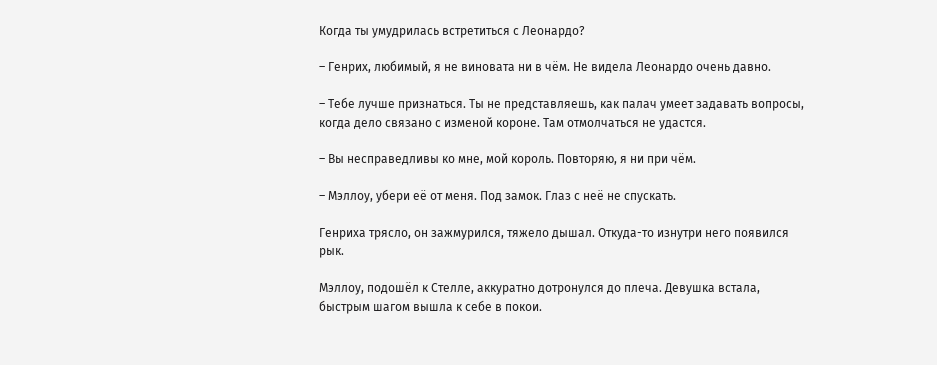Когда ты умудрилась встретиться с Леонардо?

– Генрих, любимый, я не виновата ни в чём. Не видела Леонардо очень давно.

– Тебе лучше признаться. Ты не представляешь, как палач умеет задавать вопросы, когда дело связано с изменой короне. Там отмолчаться не удастся.

– Вы несправедливы ко мне, мой король. Повторяю, я ни при чём.

– Мэллоу, убери её от меня. Под замок. Глаз с неё не спускать.

Генриха трясло, он зажмурился, тяжело дышал. Откуда-то изнутри него появился рык.

Мэллоу, подошёл к Стелле, аккуратно дотронулся до плеча. Девушка встала, быстрым шагом вышла к себе в покои.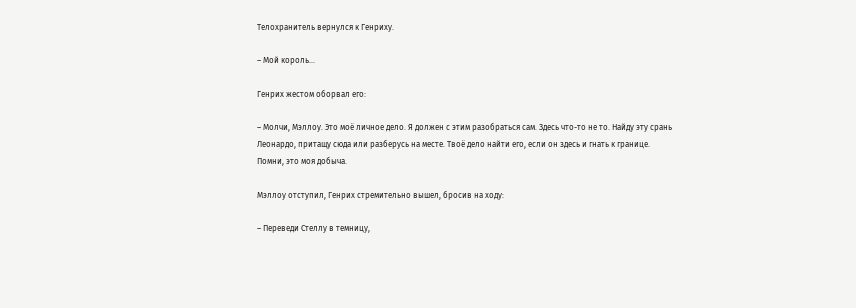Телохранитель вернулся к Генриху.

– Мой король…

Генрих жестом оборвал его:

– Молчи, Мэллоу. Это моё личное дело. Я должен с этим разобраться сам. Здесь что-то не то. Найду эту срань Леонардо, притащу сюда или разберусь на месте. Твоё дело найти его, если он здесь и гнать к границе. Помни, это моя добыча.

Мэллоу отступил, Генрих стремительно вышел, бросив на ходу:

– Переведи Стеллу в темницу,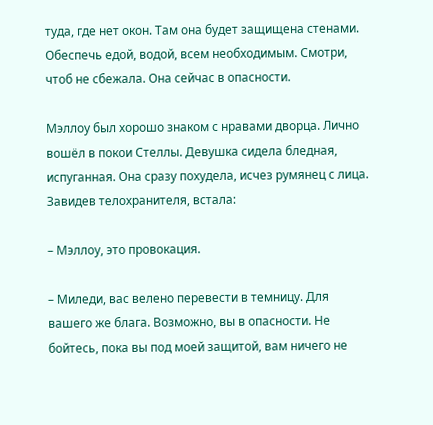туда, где нет окон. Там она будет защищена стенами. Обеспечь едой, водой, всем необходимым. Смотри, чтоб не сбежала. Она сейчас в опасности.

Мэллоу был хорошо знаком с нравами дворца. Лично вошёл в покои Стеллы. Девушка сидела бледная, испуганная. Она сразу похудела, исчез румянец с лица. Завидев телохранителя, встала:

– Мэллоу, это провокация.

– Миледи, вас велено перевести в темницу. Для вашего же блага. Возможно, вы в опасности. Не бойтесь, пока вы под моей защитой, вам ничего не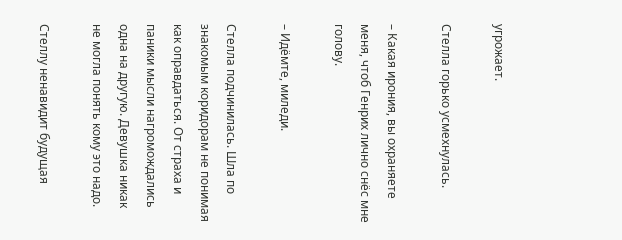угрожает.

Стелла горько усмехнулась.

– Какая ирония, вы охраняете меня, чтоб Генрих лично снёс мне голову.

– Идёмте, миледи.

Стелла подчинилась. Шла по знакомым коридорам не понимая как оправдаться. От страха и паники мысли нагромождались одна на другую. Девушка никак не могла понять кому это надо.

Стеллу ненавидит будущая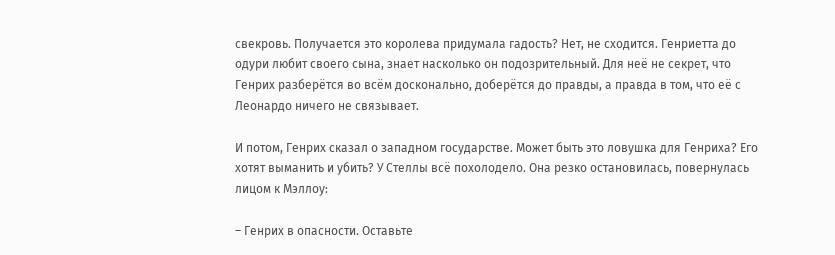свекровь. Получается это королева придумала гадость? Нет, не сходится. Генриетта до одури любит своего сына, знает насколько он подозрительный. Для неё не секрет, что Генрих разберётся во всём досконально, доберётся до правды, а правда в том, что её с Леонардо ничего не связывает.

И потом, Генрих сказал о западном государстве. Может быть это ловушка для Генриха? Его хотят выманить и убить? У Стеллы всё похолодело. Она резко остановилась, повернулась лицом к Мэллоу:

– Генрих в опасности. Оставьте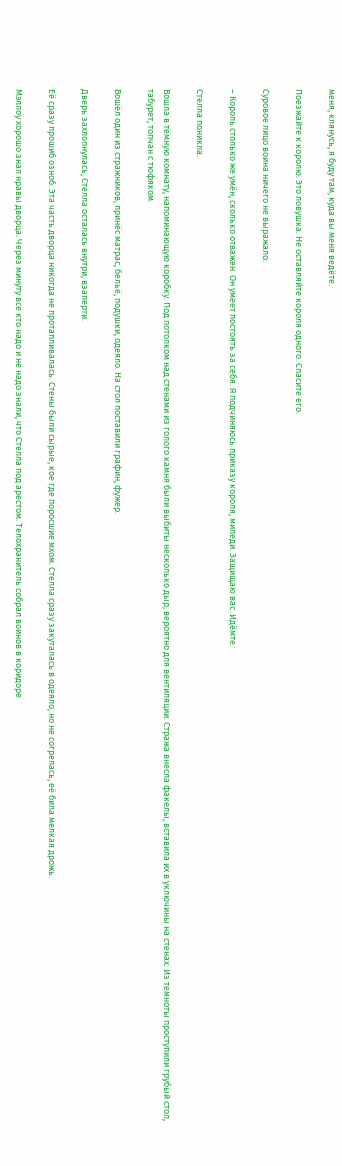меня, клянусь, я буду там, куда вы меня ведёте.

Поезжайте к королю. Это ловушка. Не оставляйте короля одного. Спасите его.

Суровое лицо воина ничего не выражало:

– Король столько же умён, сколько отважен. Он умеет постоять за себя. Я подчиняюсь приказу короля, миледи. Защищаю вас. Идёмте.

Стелла поникла.

Вошла в тёмную комнату, напоминающую коробку. Под потолком над стенами из голого камня были выбиты несколько дыр, вероятно для вентиляции. Стража внесла факелы, вставила их в уключины на стенах. Из темноты проступили грубый стол, табурет, топчан с тюфяком.

Вошёл один из стражников, принёс матрас, бельё, подушки, одеяло. На стол поставили графин, фужер.

Дверь захлопнулась, Стелла осталась внутри, взаперти.

Её сразу прошиб озноб. Эта часть дворца никогда не протапливалась. Стены были сырые, кое где поросшие мхом. Стелла сразу закуталась в одеяло, но не согрелась, её била мелкая дрожь.

Мэллоу хорошо знал нравы дворца. Через минуту все кто надо и не надо знали, что Стелла под арестом. Телохранитель собрал воинов в коридоре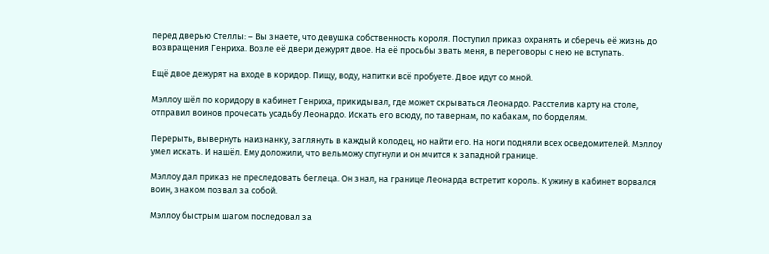перед дверью Стеллы: – Вы знаете, что девушка собственность короля. Поступил приказ охранять и сберечь её жизнь до возвращения Генриха. Возле её двери дежурят двое. На её просьбы звать меня, в переговоры с нею не вступать.

Ещё двое дежурят на входе в коридор. Пищу, воду, напитки всё пробуете. Двое идут со мной.

Мэллоу шёл по коридору в кабинет Генриха, прикидывал, где может скрываться Леонардо. Расстелив карту на столе, отправил воинов прочесать усадьбу Леонардо. Искать его всюду, по тавернам, по кабакам, по борделям.

Перерыть, вывернуть наизнанку, заглянуть в каждый колодец, но найти его. На ноги подняли всех осведомителей. Мэллоу умел искать. И нашёл. Ему доложили, что вельможу спугнули и он мчится к западной границе.

Мэллоу дал приказ не преследовать беглеца. Он знал, на границе Леонарда встретит король. К ужину в кабинет ворвался воин, знаком позвал за собой.

Мэллоу быстрым шагом последовал за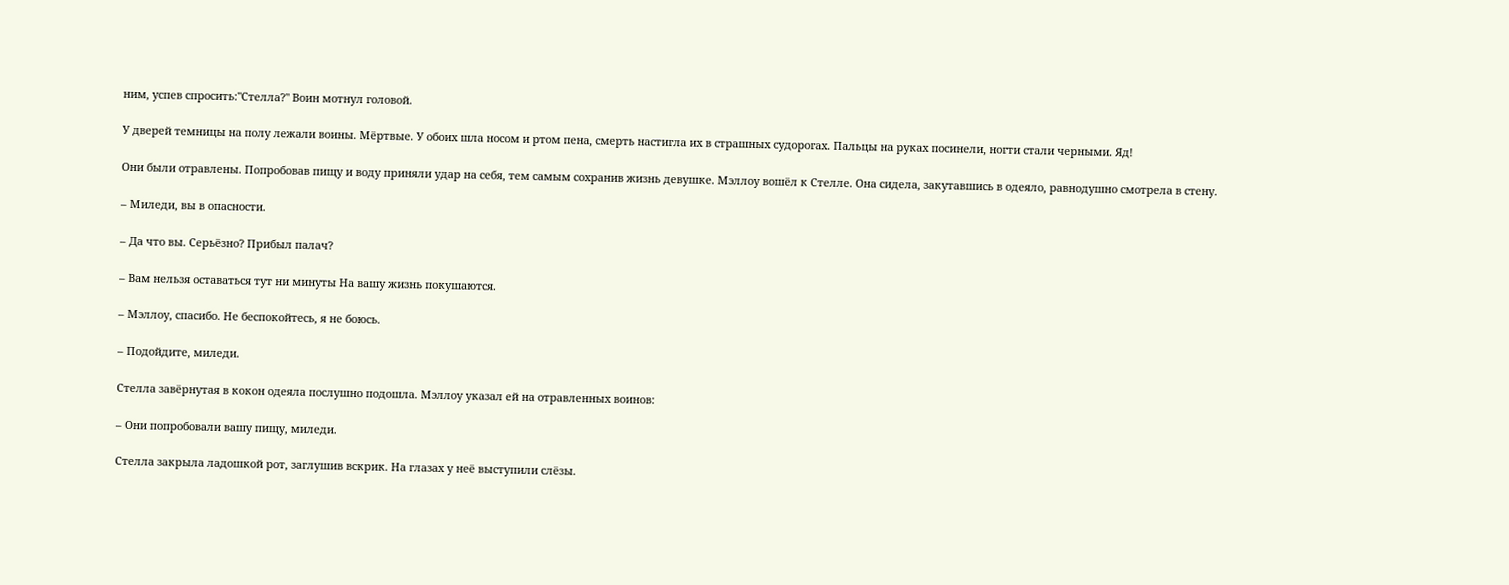ним, успев спросить:"Стелла?" Воин мотнул головой.

У дверей темницы на полу лежали воины. Мёртвые. У обоих шла носом и ртом пена, смерть настигла их в страшных судорогах. Пальцы на руках посинели, ногти стали черными. Яд!

Они были отравлены. Попробовав пищу и воду приняли удар на себя, тем самым сохранив жизнь девушке. Мэллоу вошёл к Стелле. Она сидела, закутавшись в одеяло, равнодушно смотрела в стену.

– Миледи, вы в опасности.

– Да что вы. Серьёзно? Прибыл палач?

– Вам нельзя оставаться тут ни минуты На вашу жизнь покушаются.

– Мэллоу, спасибо. Не беспокойтесь, я не боюсь.

– Подойдите, миледи.

Стелла завёрнутая в кокон одеяла послушно подошла. Мэллоу указал ей на отравленных воинов:

– Они попробовали вашу пищу, миледи.

Стелла закрыла ладошкой рот, заглушив вскрик. На глазах у неё выступили слёзы.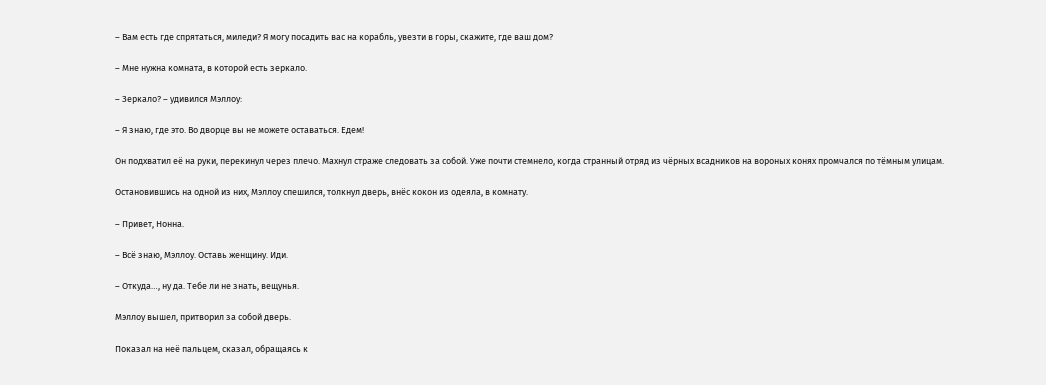– Вам есть где спрятаться, миледи? Я могу посадить вас на корабль, увезти в горы, скажите, где ваш дом?

– Мне нужна комната, в которой есть зеркало.

– Зеркало? – удивился Мэллоу:

– Я знаю, где это. Во дворце вы не можете оставаться. Едем!

Он подхватил её на руки, перекинул через плечо. Махнул страже следовать за собой. Уже почти стемнело, когда странный отряд из чёрных всадников на вороных конях промчался по тёмным улицам.

Остановившись на одной из них, Мэллоу спешился, толкнул дверь, внёс кокон из одеяла, в комнату.

– Привет, Нонна.

– Всё знаю, Мэллоу. Оставь женщину. Иди.

– Откуда…, ну да. Тебе ли не знать, вещунья.

Мэллоу вышел, притворил за собой дверь.

Показал на неё пальцем, сказал, обращаясь к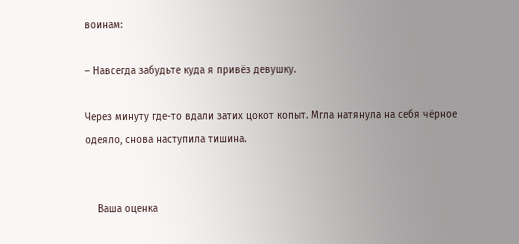воинам:

– Навсегда забудьте куда я привёз девушку.

Через минуту где-то вдали затих цокот копыт. Мгла натянула на себя чёрное одеяло, снова наступила тишина.


    Ваша оценка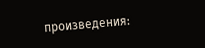произведения: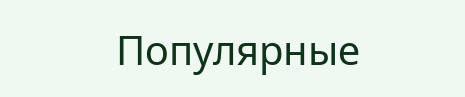Популярные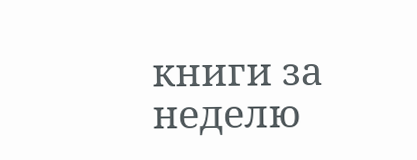книги за неделю